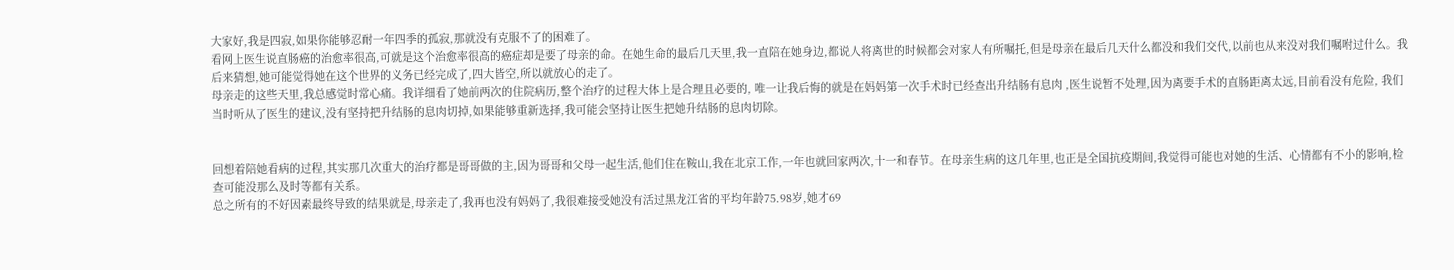大家好,我是四寂,如果你能够忍耐一年四季的孤寂,那就没有克服不了的困难了。
看网上医生说直肠癌的治愈率很高,可就是这个治愈率很高的癌症却是要了母亲的命。在她生命的最后几天里,我一直陪在她身边,都说人将离世的时候都会对家人有所嘱托,但是母亲在最后几天什么都没和我们交代,以前也从来没对我们嘱咐过什么。我后来猜想,她可能觉得她在这个世界的义务已经完成了,四大皆空,所以就放心的走了。
母亲走的这些天里,我总感觉时常心痛。我详细看了她前两次的住院病历,整个治疗的过程大体上是合理且必要的, 唯一让我后悔的就是在妈妈第一次手术时已经查出升结肠有息肉 ,医生说暂不处理,因为离要手术的直肠距离太远,目前看没有危险, 我们当时听从了医生的建议,没有坚持把升结肠的息肉切掉,如果能够重新选择,我可能会坚持让医生把她升结肠的息肉切除。


回想着陪她看病的过程,其实那几次重大的治疗都是哥哥做的主,因为哥哥和父母一起生活,他们住在鞍山,我在北京工作,一年也就回家两次,十一和春节。在母亲生病的这几年里,也正是全国抗疫期间,我觉得可能也对她的生活、心情都有不小的影响,检查可能没那么及时等都有关系。
总之所有的不好因素最终导致的结果就是,母亲走了,我再也没有妈妈了,我很难接受她没有活过黑龙江省的平均年龄75.98岁,她才69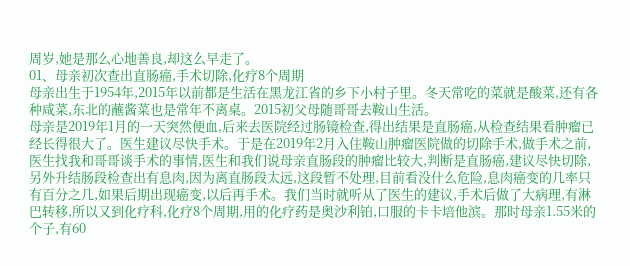周岁,她是那么心地善良,却这么早走了。
01、母亲初次查出直肠癌,手术切除,化疗8个周期
母亲出生于1954年,2015年以前都是生活在黑龙江省的乡下小村子里。冬天常吃的菜就是酸菜,还有各种咸菜,东北的蘸酱菜也是常年不离桌。2015初父母随哥哥去鞍山生活。
母亲是2019年1月的一天突然便血,后来去医院经过肠镜检查,得出结果是直肠癌,从检查结果看肿瘤已经长得很大了。医生建议尽快手术。于是在2019年2月入住鞍山肿瘤医院做的切除手术,做手术之前,医生找我和哥哥谈手术的事情,医生和我们说母亲直肠段的肿瘤比较大,判断是直肠癌,建议尽快切除,另外升结肠段检查出有息肉,因为离直肠段太远,这段暂不处理,目前看没什么危险,息肉癌变的几率只有百分之几,如果后期出现癌变,以后再手术。我们当时就听从了医生的建议,手术后做了大病理,有淋巴转移,所以又到化疗科,化疗8个周期,用的化疗药是奥沙利铂,口服的卡卡培他滨。那时母亲1.55米的个子,有60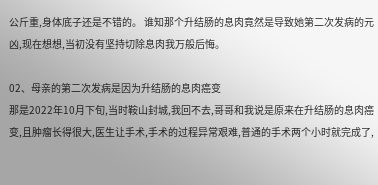公斤重,身体底子还是不错的。 谁知那个升结肠的息肉竟然是导致她第二次发病的元凶,现在想想,当初没有坚持切除息肉我万般后悔。

02、母亲的第二次发病是因为升结肠的息肉癌变
那是2022年10月下旬,当时鞍山封城,我回不去,哥哥和我说是原来在升结肠的息肉癌变,且肿瘤长得很大,医生让手术,手术的过程异常艰难,普通的手术两个小时就完成了,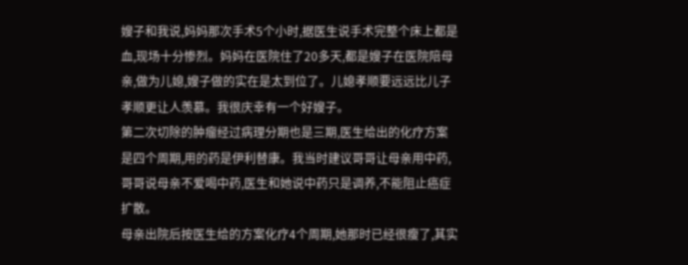嫂子和我说,妈妈那次手术5个小时,据医生说手术完整个床上都是血,现场十分惨烈。妈妈在医院住了20多天,都是嫂子在医院陪母亲,做为儿媳,嫂子做的实在是太到位了。儿媳孝顺要远远比儿子孝顺更让人羡慕。我很庆幸有一个好嫂子。
第二次切除的肿瘤经过病理分期也是三期,医生给出的化疗方案是四个周期,用的药是伊利替康。我当时建议哥哥让母亲用中药,哥哥说母亲不爱喝中药,医生和她说中药只是调养,不能阻止癌症扩散。
母亲出院后按医生给的方案化疗4个周期,她那时已经很瘦了,其实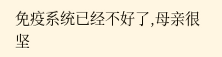免疫系统已经不好了,母亲很坚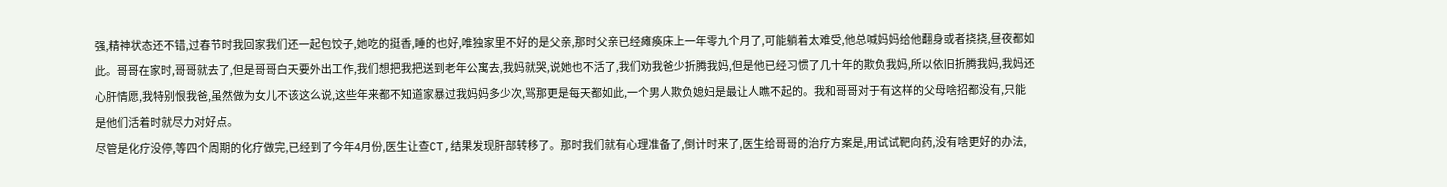强,精神状态还不错,过春节时我回家我们还一起包饺子,她吃的挺香,睡的也好,唯独家里不好的是父亲,那时父亲已经瘫痪床上一年零九个月了,可能躺着太难受,他总喊妈妈给他翻身或者挠挠,昼夜都如此。哥哥在家时,哥哥就去了,但是哥哥白天要外出工作,我们想把我把送到老年公寓去,我妈就哭,说她也不活了,我们劝我爸少折腾我妈,但是他已经习惯了几十年的欺负我妈,所以依旧折腾我妈,我妈还心肝情愿,我特别恨我爸,虽然做为女儿不该这么说,这些年来都不知道家暴过我妈妈多少次,骂那更是每天都如此,一个男人欺负媳妇是最让人瞧不起的。我和哥哥对于有这样的父母啥招都没有,只能是他们活着时就尽力对好点。
尽管是化疗没停,等四个周期的化疗做完,已经到了今年4月份,医生让查CT,结果发现肝部转移了。那时我们就有心理准备了,倒计时来了,医生给哥哥的治疗方案是,用试试靶向药,没有啥更好的办法,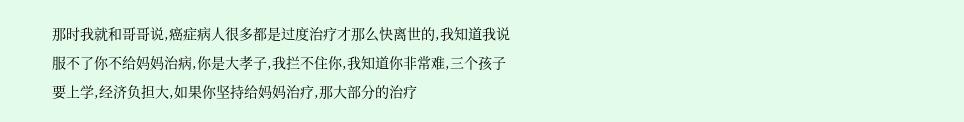那时我就和哥哥说,癌症病人很多都是过度治疗才那么快离世的,我知道我说服不了你不给妈妈治病,你是大孝子,我拦不住你,我知道你非常难,三个孩子要上学,经济负担大,如果你坚持给妈妈治疗,那大部分的治疗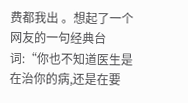费都我出 。想起了一个网友的一句经典台词:“你也不知道医生是在治你的病,还是在要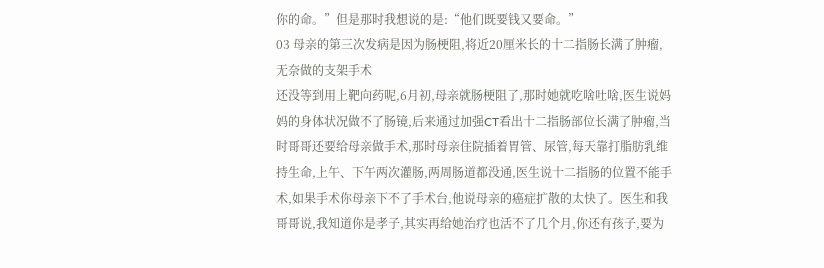你的命。”但是那时我想说的是:“他们既要钱又要命。”
03 母亲的第三次发病是因为肠梗阻,将近20厘米长的十二指肠长满了肿瘤,无奈做的支架手术
还没等到用上靶向药呢,6月初,母亲就肠梗阻了,那时她就吃啥吐啥,医生说妈妈的身体状况做不了肠镜,后来通过加强CT看出十二指肠部位长满了肿瘤,当时哥哥还要给母亲做手术,那时母亲住院插着胃管、尿管,每天靠打脂肪乳维持生命,上午、下午两次灌肠,两周肠道都没通,医生说十二指肠的位置不能手术,如果手术你母亲下不了手术台,他说母亲的癌症扩散的太快了。医生和我哥哥说,我知道你是孝子,其实再给她治疗也活不了几个月,你还有孩子,要为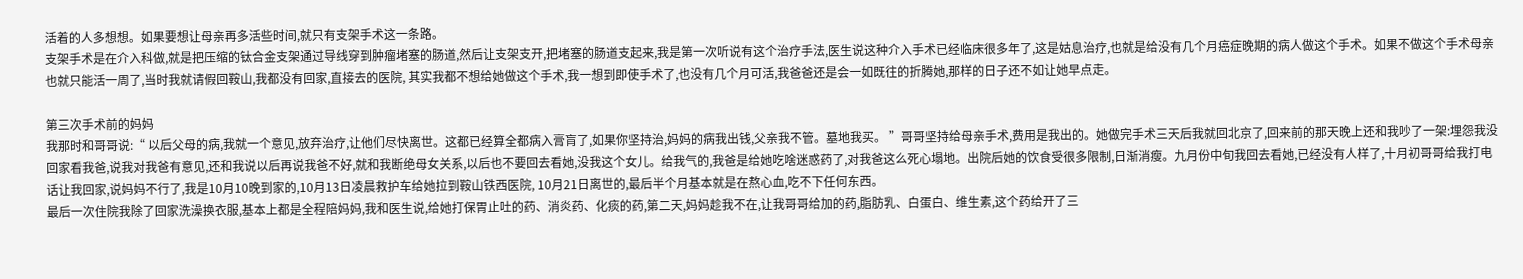活着的人多想想。如果要想让母亲再多活些时间,就只有支架手术这一条路。
支架手术是在介入科做,就是把压缩的钛合金支架通过导线穿到肿瘤堵塞的肠道,然后让支架支开,把堵塞的肠道支起来,我是第一次听说有这个治疗手法,医生说这种介入手术已经临床很多年了,这是姑息治疗,也就是给没有几个月癌症晚期的病人做这个手术。如果不做这个手术母亲也就只能活一周了,当时我就请假回鞍山,我都没有回家,直接去的医院, 其实我都不想给她做这个手术,我一想到即使手术了,也没有几个月可活,我爸爸还是会一如既往的折腾她,那样的日子还不如让她早点走。

第三次手术前的妈妈
我那时和哥哥说:“ 以后父母的病,我就一个意见,放弃治疗,让他们尽快离世。这都已经算全都病入膏肓了,如果你坚持治,妈妈的病我出钱,父亲我不管。墓地我买。 ”哥哥坚持给母亲手术,费用是我出的。她做完手术三天后我就回北京了,回来前的那天晚上还和我吵了一架:埋怨我没回家看我爸,说我对我爸有意见,还和我说以后再说我爸不好,就和我断绝母女关系,以后也不要回去看她,没我这个女儿。给我气的,我爸是给她吃啥迷惑药了,对我爸这么死心塌地。出院后她的饮食受很多限制,日渐消瘦。九月份中旬我回去看她,已经没有人样了,十月初哥哥给我打电话让我回家,说妈妈不行了,我是10月10晚到家的,10月13日凌晨救护车给她拉到鞍山铁西医院, 10月21日离世的,最后半个月基本就是在熬心血,吃不下任何东西。
最后一次住院我除了回家洗澡换衣服,基本上都是全程陪妈妈,我和医生说,给她打保胃止吐的药、消炎药、化痰的药,第二天,妈妈趁我不在,让我哥哥给加的药,脂肪乳、白蛋白、维生素,这个药给开了三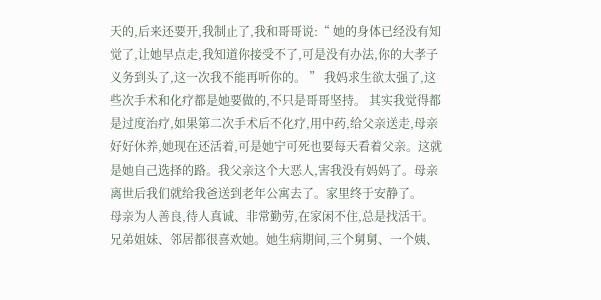天的,后来还要开,我制止了,我和哥哥说:“ 她的身体已经没有知觉了,让她早点走,我知道你接受不了,可是没有办法,你的大孝子义务到头了,这一次我不能再听你的。 ” 我妈求生欲太强了,这些次手术和化疗都是她要做的,不只是哥哥坚持。 其实我觉得都是过度治疗,如果第二次手术后不化疗,用中药,给父亲送走,母亲好好休养,她现在还活着,可是她宁可死也要每天看着父亲。这就是她自己选择的路。我父亲这个大恶人,害我没有妈妈了。母亲离世后我们就给我爸送到老年公寓去了。家里终于安静了。
母亲为人善良,待人真诚、非常勤劳,在家闲不住,总是找活干。兄弟姐妹、邻居都很喜欢她。她生病期间,三个舅舅、一个姨、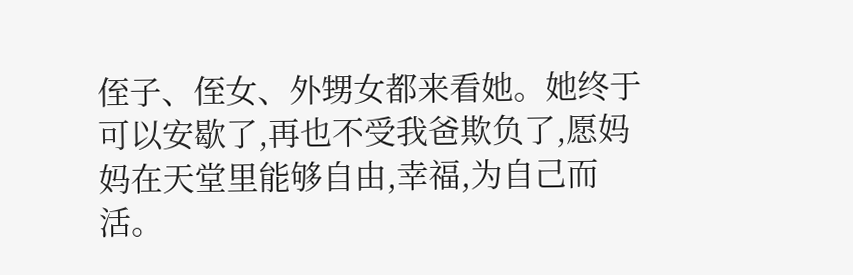侄子、侄女、外甥女都来看她。她终于可以安歇了,再也不受我爸欺负了,愿妈妈在天堂里能够自由,幸福,为自己而活。